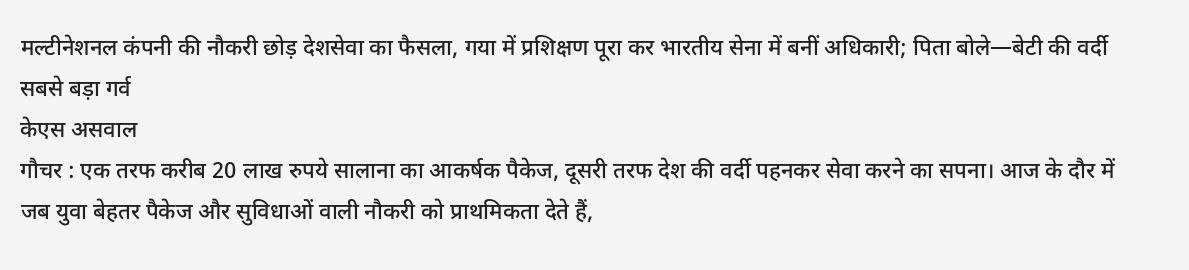मल्टीनेशनल कंपनी की नौकरी छोड़ देशसेवा का फैसला, गया में प्रशिक्षण पूरा कर भारतीय सेना में बनीं अधिकारी; पिता बोले—बेटी की वर्दी सबसे बड़ा गर्व
केएस असवाल
गौचर : एक तरफ करीब 20 लाख रुपये सालाना का आकर्षक पैकेज, दूसरी तरफ देश की वर्दी पहनकर सेवा करने का सपना। आज के दौर में जब युवा बेहतर पैकेज और सुविधाओं वाली नौकरी को प्राथमिकता देते हैं,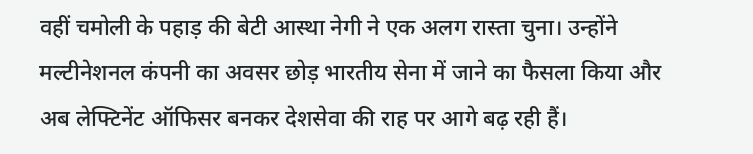वहीं चमोली के पहाड़ की बेटी आस्था नेगी ने एक अलग रास्ता चुना। उन्होंने मल्टीनेशनल कंपनी का अवसर छोड़ भारतीय सेना में जाने का फैसला किया और अब लेफ्टिनेंट ऑफिसर बनकर देशसेवा की राह पर आगे बढ़ रही हैं।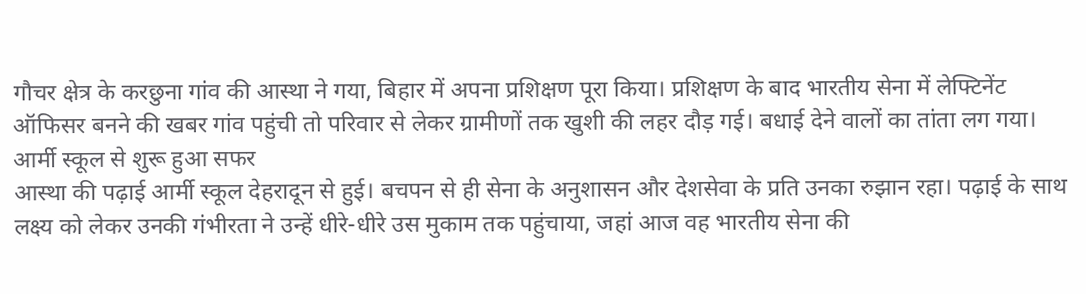गौचर क्षेत्र के करछुना गांव की आस्था ने गया, बिहार में अपना प्रशिक्षण पूरा किया। प्रशिक्षण के बाद भारतीय सेना में लेफ्टिनेंट ऑफिसर बनने की खबर गांव पहुंची तो परिवार से लेकर ग्रामीणों तक खुशी की लहर दौड़ गई। बधाई देने वालों का तांता लग गया।
आर्मी स्कूल से शुरू हुआ सफर
आस्था की पढ़ाई आर्मी स्कूल देहरादून से हुई। बचपन से ही सेना के अनुशासन और देशसेवा के प्रति उनका रुझान रहा। पढ़ाई के साथ लक्ष्य को लेकर उनकी गंभीरता ने उन्हें धीरे-धीरे उस मुकाम तक पहुंचाया, जहां आज वह भारतीय सेना की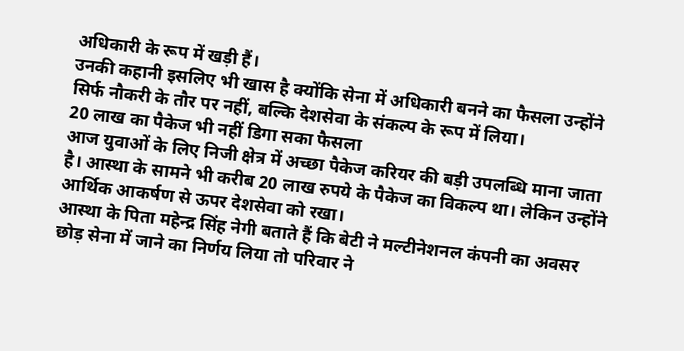अधिकारी के रूप में खड़ी हैं।
उनकी कहानी इसलिए भी खास है क्योंकि सेना में अधिकारी बनने का फैसला उन्होंने सिर्फ नौकरी के तौर पर नहीं, बल्कि देशसेवा के संकल्प के रूप में लिया।
20 लाख का पैकेज भी नहीं डिगा सका फैसला
आज युवाओं के लिए निजी क्षेत्र में अच्छा पैकेज करियर की बड़ी उपलब्धि माना जाता है। आस्था के सामने भी करीब 20 लाख रुपये के पैकेज का विकल्प था। लेकिन उन्होंने आर्थिक आकर्षण से ऊपर देशसेवा को रखा।
आस्था के पिता महेन्द्र सिंह नेगी बताते हैं कि बेटी ने मल्टीनेशनल कंपनी का अवसर छोड़ सेना में जाने का निर्णय लिया तो परिवार ने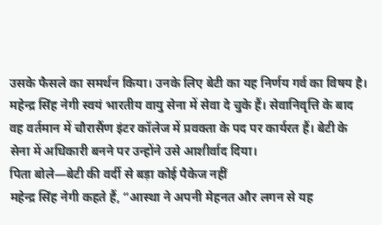उसके फैसले का समर्थन किया। उनके लिए बेटी का यह निर्णय गर्व का विषय है।
महेन्द्र सिंह नेगी स्वयं भारतीय वायु सेना में सेवा दे चुके हैं। सेवानिवृत्ति के बाद वह वर्तमान में चौरासैंण इंटर कॉलेज में प्रवक्ता के पद पर कार्यरत हैं। बेटी के सेना में अधिकारी बनने पर उन्होंने उसे आशीर्वाद दिया।
पिता बोले—बेटी की वर्दी से बड़ा कोई पैकेज नहीं
महेन्द्र सिंह नेगी कहते हैं, “आस्था ने अपनी मेहनत और लगन से यह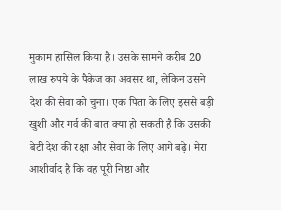मुकाम हासिल किया है। उसके सामने करीब 20 लाख रुपये के पैकेज का अवसर था, लेकिन उसने देश की सेवा को चुना। एक पिता के लिए इससे बड़ी खुशी और गर्व की बात क्या हो सकती है कि उसकी बेटी देश की रक्षा और सेवा के लिए आगे बढ़े। मेरा आशीर्वाद है कि वह पूरी निष्ठा और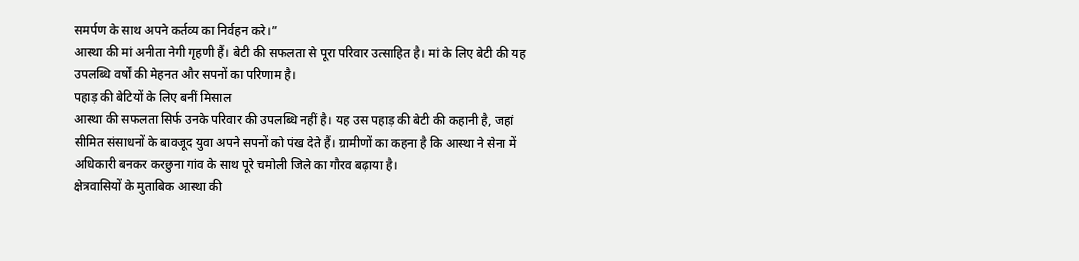समर्पण के साथ अपने कर्तव्य का निर्वहन करे।”
आस्था की मां अनीता नेगी गृहणी हैं। बेटी की सफलता से पूरा परिवार उत्साहित है। मां के लिए बेटी की यह उपलब्धि वर्षों की मेहनत और सपनों का परिणाम है।
पहाड़ की बेटियों के लिए बनीं मिसाल
आस्था की सफलता सिर्फ उनके परिवार की उपलब्धि नहीं है। यह उस पहाड़ की बेटी की कहानी है, जहां सीमित संसाधनों के बावजूद युवा अपने सपनों को पंख देते हैं। ग्रामीणों का कहना है कि आस्था ने सेना में अधिकारी बनकर करछुना गांव के साथ पूरे चमोली जिले का गौरव बढ़ाया है।
क्षेत्रवासियों के मुताबिक आस्था की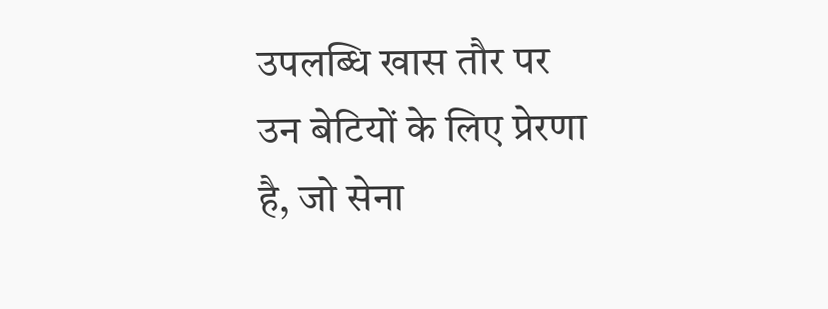उपलब्धि खास तौर पर उन बेटियों के लिए प्रेरणा है, जो सेना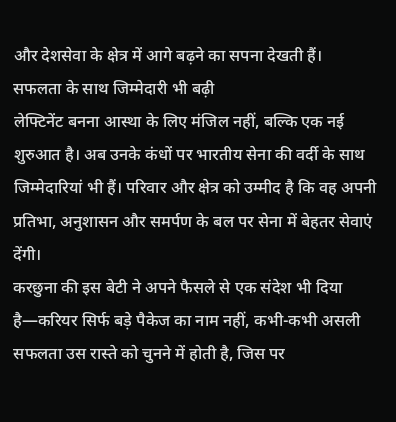और देशसेवा के क्षेत्र में आगे बढ़ने का सपना देखती हैं।
सफलता के साथ जिम्मेदारी भी बढ़ी
लेफ्टिनेंट बनना आस्था के लिए मंजिल नहीं, बल्कि एक नई शुरुआत है। अब उनके कंधों पर भारतीय सेना की वर्दी के साथ जिम्मेदारियां भी हैं। परिवार और क्षेत्र को उम्मीद है कि वह अपनी प्रतिभा, अनुशासन और समर्पण के बल पर सेना में बेहतर सेवाएं देंगी।
करछुना की इस बेटी ने अपने फैसले से एक संदेश भी दिया है—करियर सिर्फ बड़े पैकेज का नाम नहीं, कभी-कभी असली सफलता उस रास्ते को चुनने में होती है, जिस पर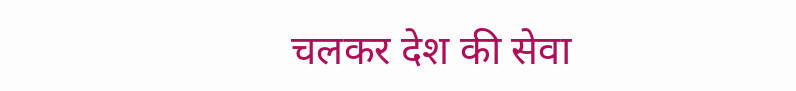चलकर देश की सेवा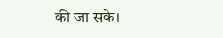की जा सके।